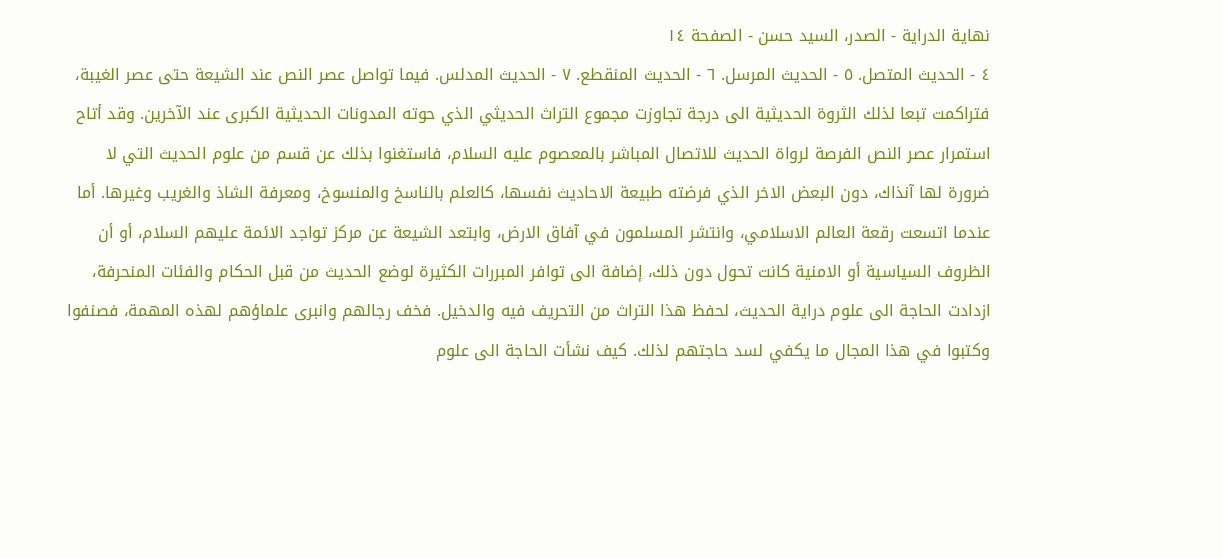نهاية الدراية - الصدر، السيد حسن - الصفحة ١٤
٤ - الحديث المتصل. ٥ - الحديث المرسل. ٦ - الحديث المنقطع. ٧ - الحديث المدلس. فيما تواصل عصر النص عند الشيعة حتى عصر الغيبة، فتراكمت تبعا لذلك الثروة الحديثية الى درجة تجاوزت مجموع التراث الحديثي الذي حوته المدونات الحديثية الكبرى عند الآخرين. وقد أتاح استمرار عصر النص الفرصة لرواة الحديث للاتصال المباشر بالمعصوم عليه السلام، فاستغنوا بذلك عن قسم من علوم الحديث التي لا ضرورة لها آنذاك، دون البعض الاخر الذي فرضته طبيعة الاحاديث نفسها، كالعلم بالناسخ والمنسوخ، ومعرفة الشاذ والغريب وغيرها. أما عندما اتسعت رقعة العالم الاسلامي، وانتشر المسلمون في آفاق الارض، وابتعد الشيعة عن مركز تواجد الائمة عليهم السلام، أو أن الظروف السياسية أو الامنية كانت تحول دون ذلك، إضافة الى توافر المبررات الكثيرة لوضع الحديث من قبل الحكام والفئات المنحرفة، ازدادت الحاجة الى علوم دراية الحديث، لحفظ هذا التراث من التحريف فيه والدخيل. فخف رجالهم وانبرى علماؤهم لهذه المهمة، فصنفوا وكتبوا في هذا المجال ما يكفي لسد حاجتهم لذلك. كيف نشأت الحاجة الى علوم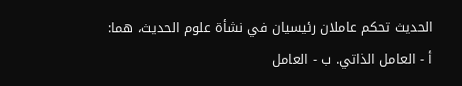الحديث تحكم عاملان رئيسيان في نشأة علوم الحديث، هما: أ - العامل الذاتي. ب - العامل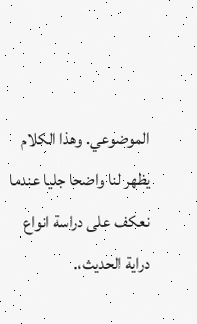الموضوعي. وهذا الكلام يظهر لنا واضحا جليا عندما نعكف على دراسة انواع دراية الحديث،.